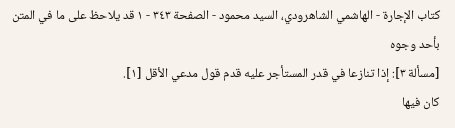كتاب الإجارة - الهاشمي الشاهرودي، السيد محمود - الصفحة ٣٤٣ - ١ قد يلاحظ على ما في المتن بأحد وجوه
[مسألة ٣]: إذا تنازعا في قدر المستأجر عليه قدم قول مدعي الأقل [١].
كان فيها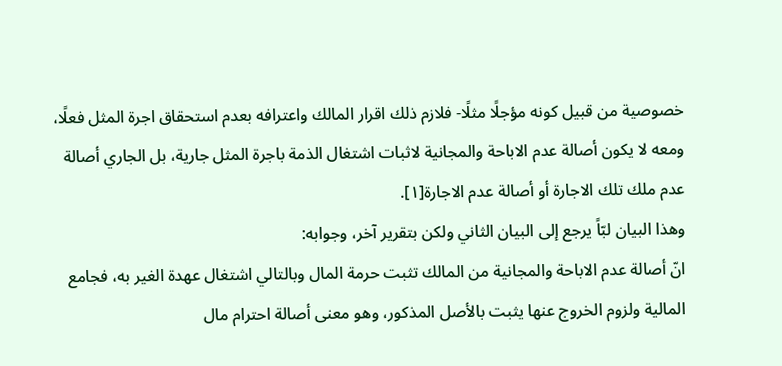خصوصية من قبيل كونه مؤجلًا مثلًا- فلازم ذلك اقرار المالك واعترافه بعدم استحقاق اجرة المثل فعلًا، ومعه لا يكون أصالة عدم الاباحة والمجانية لاثبات اشتغال الذمة باجرة المثل جارية، بل الجاري أصالة عدم ملك تلك الاجارة أو أصالة عدم الاجارة[١].
وهذا البيان لبّاً يرجع إلى البيان الثاني ولكن بتقرير آخر، وجوابه:
انّ أصالة عدم الاباحة والمجانية من المالك تثبت حرمة المال وبالتالي اشتغال عهدة الغير به، فجامع المالية ولزوم الخروج عنها يثبت بالأصل المذكور، وهو معنى أصالة احترام مال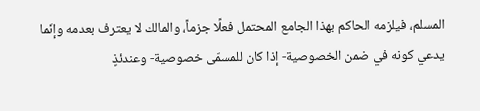المسلم، فيلزمه الحاكم بهذا الجامع المحتمل فعلًا جزماً، والمالك لا يعترف بعدمه وإنّما يدعي كونه في ضمن الخصوصية- إذا كان للمسمّى خصوصية- وعندئذٍ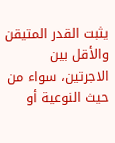يثبت القدر المتيقن والأقل بين الاجرتين، سواء من حيث النوعية أو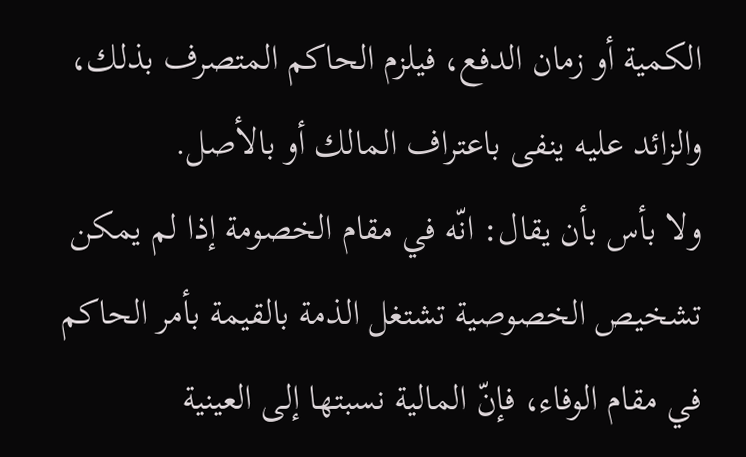الكمية أو زمان الدفع، فيلزم الحاكم المتصرف بذلك، والزائد عليه ينفى باعتراف المالك أو بالأصل.
ولا بأس بأن يقال: انّه في مقام الخصومة إذا لم يمكن تشخيص الخصوصية تشتغل الذمة بالقيمة بأمر الحاكم في مقام الوفاء، فإنّ المالية نسبتها إلى العينية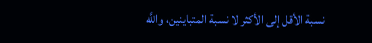نسبة الأقل إلى الأكثر لا نسبة المتباينين، واللَّه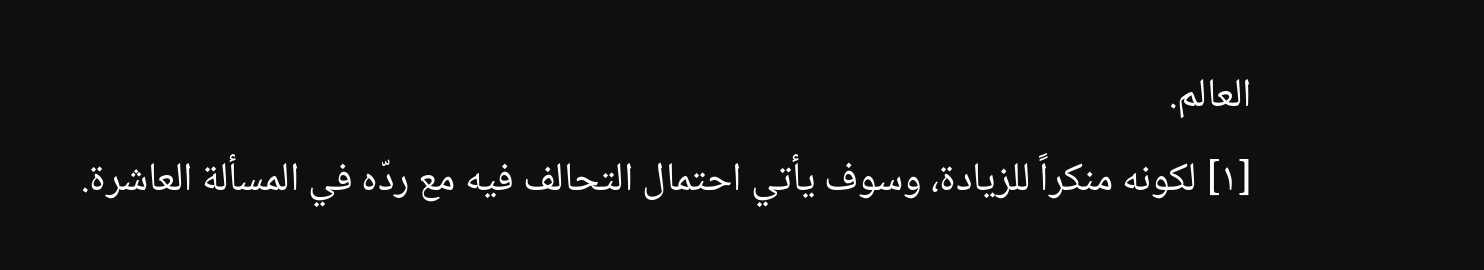العالم.
[١] لكونه منكراً للزيادة، وسوف يأتي احتمال التحالف فيه مع ردّه في المسألة العاشرة.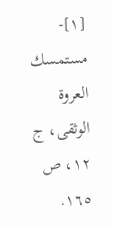[١]- مستمسك العروة الوثقى، ج ١٢، ص ١٦٥.